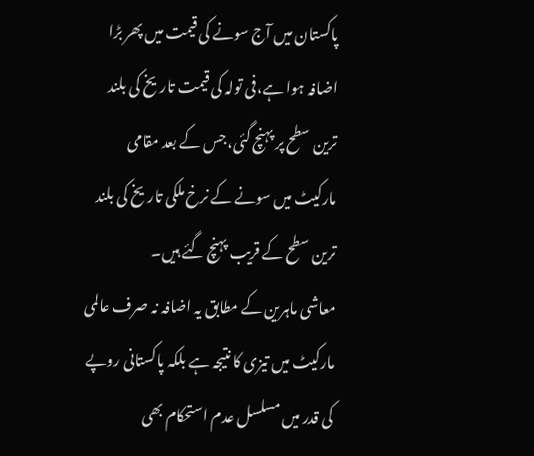پاکستان میں آج سونے کی قیمت میں پھر بڑا اضافہ ہوا ہے،فی تولہ کی قیمت تاریخ کی بلند ترین سطح پر پہنچ گئی،جس کے بعد مقامی مارکیٹ میں سونے کے نرخ ملکی تاریخ کی بلند ترین سطح کے قریب پہنچ گئے ہیں۔
معاشی ماہرین کے مطابق یہ اضافہ نہ صرف عالمی مارکیٹ میں تیزی کا نتیجہ ہے بلکہ پاکستانی روپے کی قدر میں مسلسل عدم استحکام بھی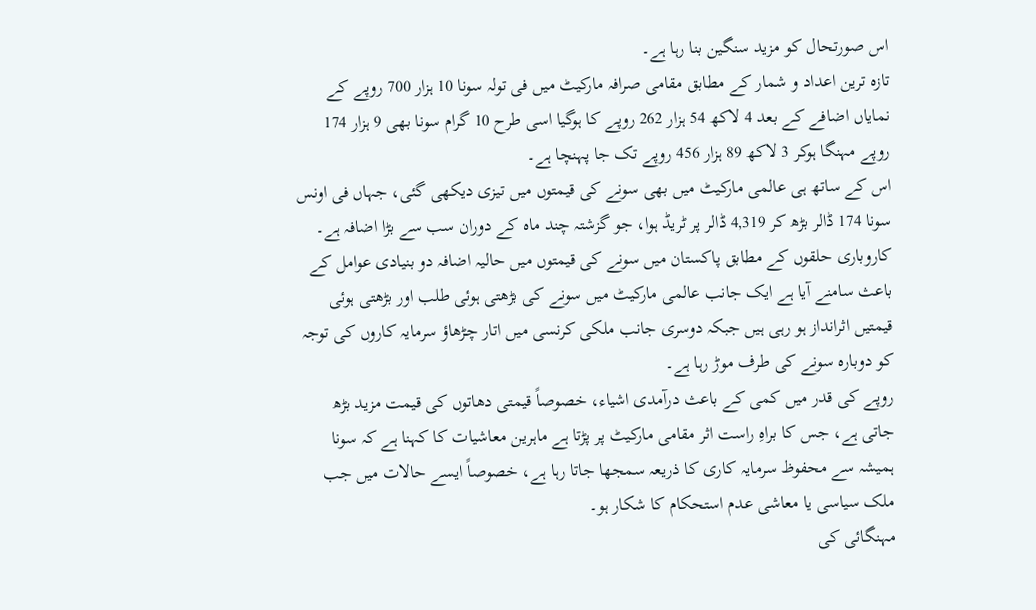اس صورتحال کو مزید سنگین بنا رہا ہے۔
تازہ ترین اعداد و شمار کے مطابق مقامی صرافہ مارکیٹ میں فی تولہ سونا 10 ہزار 700 روپے کے نمایاں اضافے کے بعد 4 لاکھ 54 ہزار 262 روپے کا ہوگیا اسی طرح 10 گرام سونا بھی 9 ہزار 174 روپے مہنگا ہوکر 3 لاکھ 89 ہزار 456 روپے تک جا پہنچا ہے۔
اس کے ساتھ ہی عالمی مارکیٹ میں بھی سونے کی قیمتوں میں تیزی دیکھی گئی، جہاں فی اونس سونا 174 ڈالر بڑھ کر 4,319 ڈالر پر ٹریڈ ہوا، جو گزشتہ چند ماہ کے دوران سب سے بڑا اضافہ ہے۔
کاروباری حلقوں کے مطابق پاکستان میں سونے کی قیمتوں میں حالیہ اضافہ دو بنیادی عوامل کے باعث سامنے آیا ہے ایک جانب عالمی مارکیٹ میں سونے کی بڑھتی ہوئی طلب اور بڑھتی ہوئی قیمتیں اثرانداز ہو رہی ہیں جبکہ دوسری جانب ملکی کرنسی میں اتار چڑھاؤ سرمایہ کاروں کی توجہ کو دوبارہ سونے کی طرف موڑ رہا ہے۔
روپے کی قدر میں کمی کے باعث درآمدی اشیاء، خصوصاً قیمتی دھاتوں کی قیمت مزید بڑھ جاتی ہے، جس کا براہِ راست اثر مقامی مارکیٹ پر پڑتا ہے ماہرین معاشیات کا کہنا ہے کہ سونا ہمیشہ سے محفوظ سرمایہ کاری کا ذریعہ سمجھا جاتا رہا ہے، خصوصاً ایسے حالات میں جب ملک سیاسی یا معاشی عدم استحکام کا شکار ہو۔
مہنگائی کی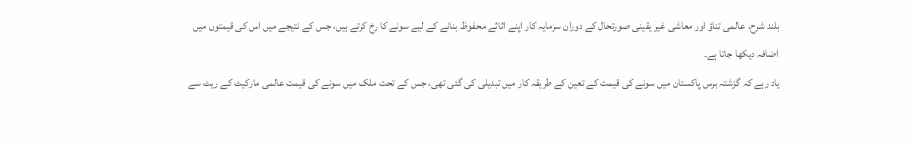بلند شرح، عالمی تناؤ اور معاشی غیر یقینی صورتحال کے دوران سرمایہ کار اپنے اثاثے محفوظ بنانے کے لیے سونے کا رخ کرتے ہیں، جس کے نتیجے میں اس کی قیمتوں میں اضافہ دیکھا جاتا ہے۔
یاد رہے کہ گزشتہ برس پاکستان میں سونے کی قیمت کے تعین کے طریقہ کار میں تبدیلی کی گئی تھی، جس کے تحت ملک میں سونے کی قیمت عالمی مارکیٹ کے ریٹ سے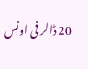20 ڈالر فی اونس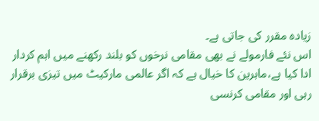زیادہ مقرر کی جاتی ہے۔
اس نئے فارمولے نے بھی مقامی نرخوں کو بلند رکھنے میں اہم کردار ادا کیا ہے،ماہرین کا خیال ہے کہ اگر عالمی مارکیٹ میں تیزی برقرار رہی اور مقامی کرنسی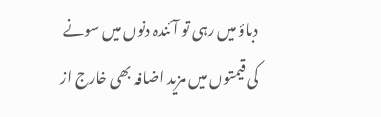دباؤ میں رہی تو آئندہ دنوں میں سونے کی قیمتوں میں مزید اضافہ بھی خارج از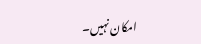امکان نہیں۔